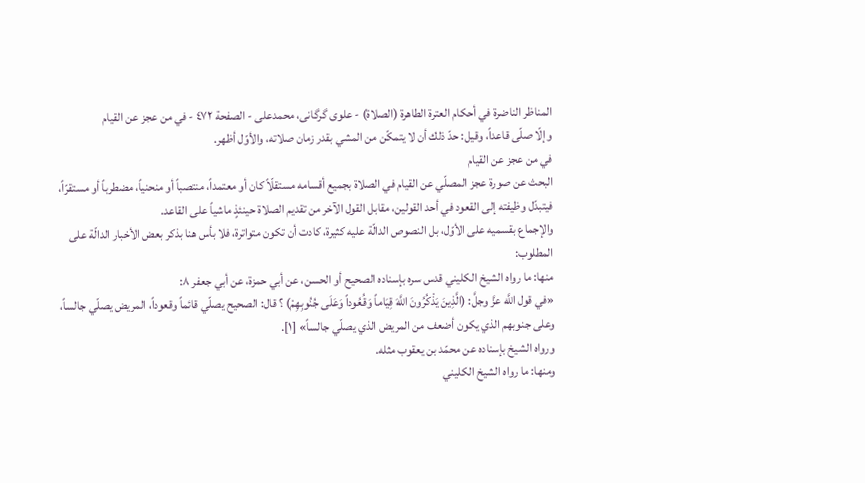المناظر الناضرة في أحکام العترة الطاهرة (الصلاة) - علوی گرگانی، محمدعلی - الصفحة ٤٧٢ - في من عجز عن القيام
وإلّا صلّى قاعداً، وقيل: حدّ ذلك أن لا يتمكّن من المشي بقدر زمان صلاته، والأوّل أظهر.
في من عجز عن القيام
البحث عن صورة عجز المصلّي عن القيام في الصلاة بجميع أقسامه مستقلّاً كان أو معتمداً، منتصباً أو منحنياً، مضطرباً أو مستقرّاً، فيتبدّل وظيفته إلى القعود في أحد القولين، مقابل القول الآخر من تقديم الصلاة حينئذٍ ماشياً على القاعد.
والإجماع بقسميه على الأوّل، بل النصوص الدالّة عليه كثيرة، كادت أن تكون متواترة، فلا بأس هنا بذكر بعض الأخبار الدالّة على المطلوب:
منها: ما رواه الشيخ الكليني قدس سره بإسناده الصحيح أو الحسن، عن أبي حمزة، عن أبي جعفر ٨:
«في قول اللَّه عزَّ وجلَّ: (الَّذِينَ يَذْكُرُونَ اللَّهَ قِيَاماً وَقُعُوداً وَعَلَى جُنُوبِهِمْ) ؟ قال: الصحيح يصلّي قائماً وقعوداً، المريض يصلّي جالساً، وعلى جنوبهم الذي يكون أضعف من المريض الذي يصلّي جالساً» [١].
ورواه الشيخ بإسناده عن محمّد بن يعقوب مثله.
ومنها: ما رواه الشيخ الكليني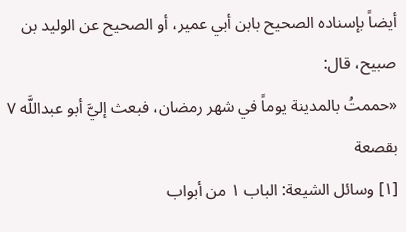أيضاً بإسناده الصحيح بابن أبي عمير، أو الصحيح عن الوليد بن صبيح، قال:
«حممتُ بالمدينة يوماً في شهر رمضان، فبعث إليَّ أبو عبداللَّه ٧ بقصعة
[١] وسائل الشيعة: الباب ١ من أبواب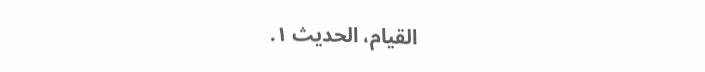القيام، الحديث ١.